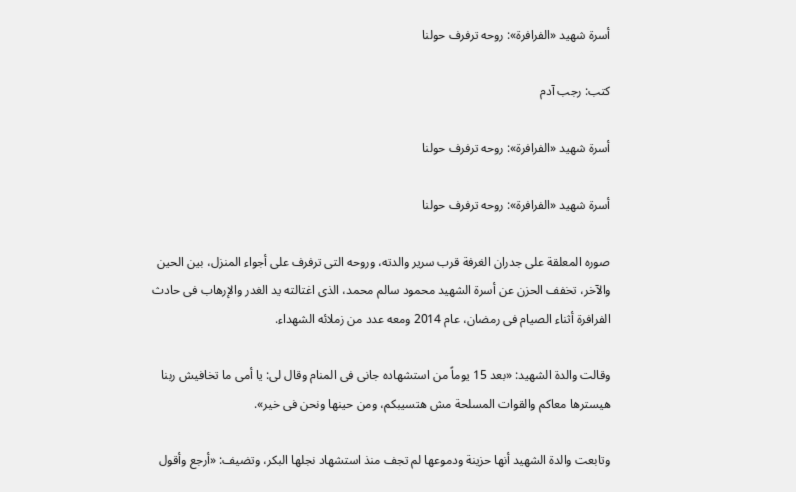أسرة شهيد «الفرافرة»: روحه ترفرف حولنا

كتب: رجب آدم

أسرة شهيد «الفرافرة»: روحه ترفرف حولنا

أسرة شهيد «الفرافرة»: روحه ترفرف حولنا

صوره المعلقة على جدران الغرفة قرب سرير والدته، وروحه التى ترفرف على أجواء المنزل، بين الحين والآخر، تخفف الحزن عن أسرة الشهيد محمود سالم محمد، الذى اغتالته يد الغدر والإرهاب فى حادث الفرافرة أثناء الصيام فى رمضان، عام 2014 ومعه عدد من زملائه الشهداء.

وقالت والدة الشهيد: «بعد 15 يوماً من استشهاده جانى فى المنام وقال لى: يا أمى ما تخافيش ربنا هيسترها معاكم والقوات المسلحة مش هتسيبكم، ومن حينها ونحن فى خير».

وتابعت والدة الشهيد أنها حزينة ودموعها لم تجف منذ استشهاد نجلها البكر، وتضيف: «أرجع وأقول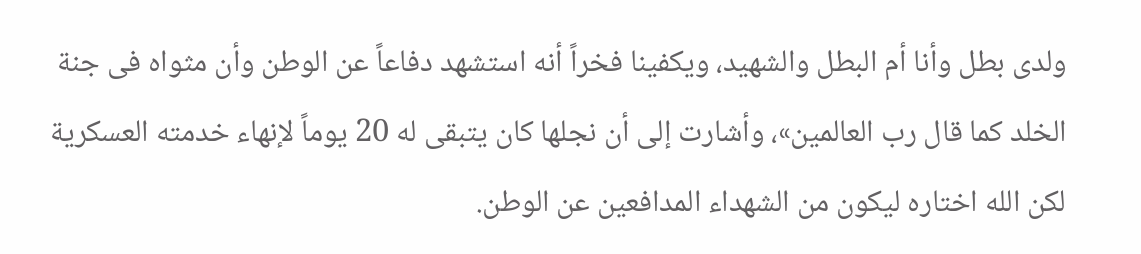ولدى بطل وأنا أم البطل والشهيد، ويكفينا فخراً أنه استشهد دفاعاً عن الوطن وأن مثواه فى جنة الخلد كما قال رب العالمين»، وأشارت إلى أن نجلها كان يتبقى له 20 يوماً لإنهاء خدمته العسكرية لكن الله اختاره ليكون من الشهداء المدافعين عن الوطن.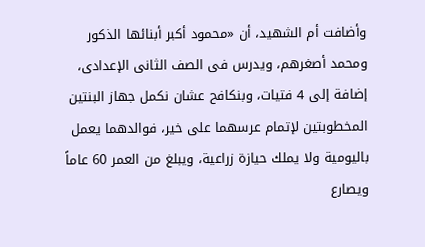وأضافت أم الشهيد، أن «محمود أكبر أبنائها الذكور ومحمد أصغرهم، ويدرس فى الصف الثانى الإعدادى، إضافة إلى 4 فتيات، وبنكافح عشان نكمل جهاز البنتين المخطوبتين لإتمام عرسهما على خير، فوالدهما يعمل باليومية ولا يملك حيازة زراعية، ويبلغ من العمر 60 عاماً ويصارع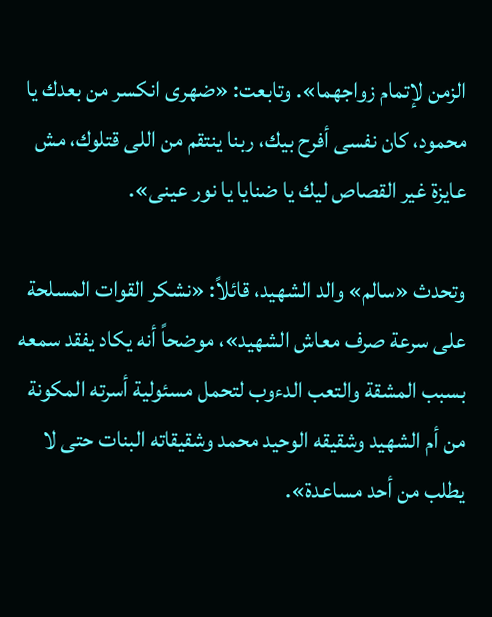الزمن لإتمام زواجهما». وتابعت: «ضهرى انكسر من بعدك يا محمود، كان نفسى أفرح بيك، ربنا ينتقم من اللى قتلوك، مش عايزة غير القصاص ليك يا ضنايا يا نور عينى».

وتحدث «سالم» والد الشهيد، قائلاً: «نشكر القوات المسلحة على سرعة صرف معاش الشهيد»، موضحاً أنه يكاد يفقد سمعه بسبب المشقة والتعب الدءوب لتحمل مسئولية أسرته المكونة من أم الشهيد وشقيقه الوحيد محمد وشقيقاته البنات حتى لا يطلب من أحد مساعدة».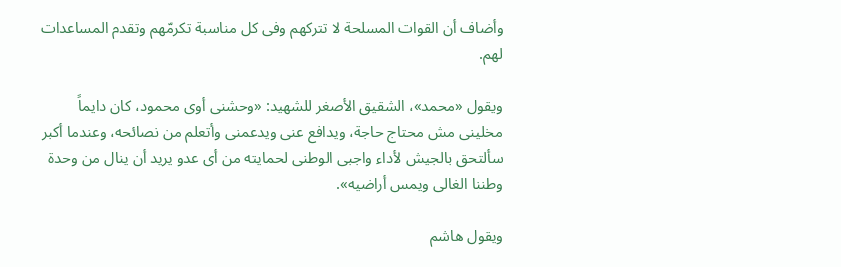وأضاف أن القوات المسلحة لا تتركهم وفى كل مناسبة تكرمّهم وتقدم المساعدات لهم.

ويقول «محمد»، الشقيق الأصغر للشهيد: «وحشنى أوى محمود، كان دايماً مخلينى مش محتاج حاجة، ويدافع عنى ويدعمنى وأتعلم من نصائحه، وعندما أكبر سألتحق بالجيش لأداء واجبى الوطنى لحمايته من أى عدو يريد أن ينال من وحدة وطننا الغالى ويمس أراضيه».

ويقول هاشم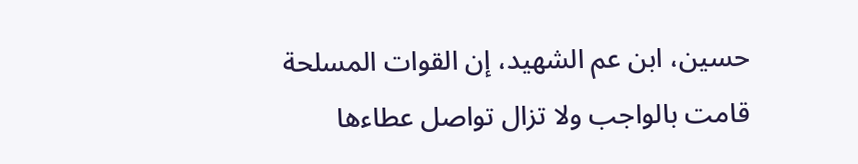حسين، ابن عم الشهيد، إن القوات المسلحة قامت بالواجب ولا تزال تواصل عطاءها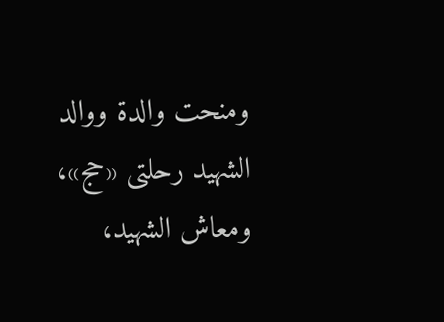ومنحت والدة ووالد الشهيد رحلتى «حج»، ومعاش الشهيد،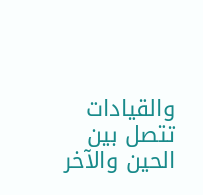والقيادات تتصل بين الحين والآخر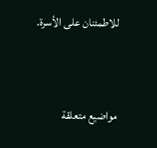للاطمئنان على الأسرة.


مواضيع متعلقة